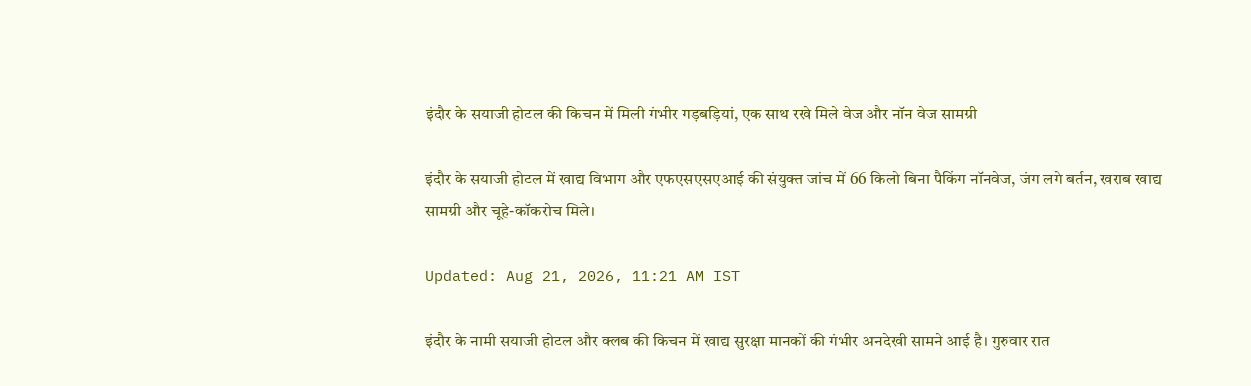इंदौर के सयाजी होटल की किचन में मिली गंभीर गड़बड़ियां, एक साथ रखे मिले वेज और नॉन वेज सामग्री

इंदौर के सयाजी होटल में खाद्य विभाग और एफएसएसएआई की संयुक्त जांच में 66 किलो बिना पैकिंग नॉनवेज, जंग लगे बर्तन, खराब खाद्य सामग्री और चूहे-कॉकरोच मिले।

Updated: Aug 21, 2026, 11:21 AM IST

इंदौर के नामी सयाजी होटल और क्लब की किचन में खाद्य सुरक्षा मानकों की गंभीर अनदेखी सामने आई है। गुरुवार रात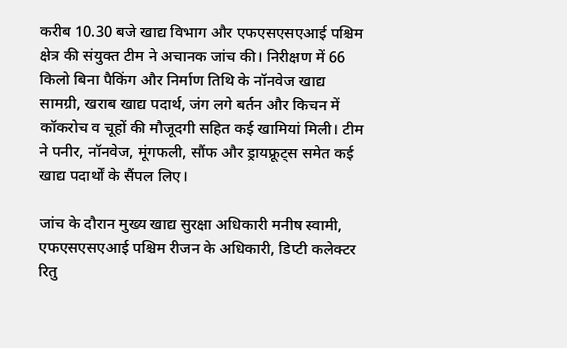करीब 10.30 बजे खाद्य विभाग और एफएसएसएआई पश्चिम क्षेत्र की संयुक्त टीम ने अचानक जांच की। निरीक्षण में 66 किलो बिना पैकिंग और निर्माण तिथि के नॉनवेज खाद्य सामग्री, खराब खाद्य पदार्थ, जंग लगे बर्तन और किचन में कॉकरोच व चूहों की मौजूदगी सहित कई खामियां मिली। टीम ने पनीर, नॉनवेज, मूंगफली, सौंफ और ड्रायफ्रूट्स समेत कई खाद्य पदार्थों के सैंपल लिए।

जांच के दौरान मुख्य खाद्य सुरक्षा अधिकारी मनीष स्वामी, एफएसएसएआई पश्चिम रीजन के अधिकारी, डिप्टी कलेक्टर रितु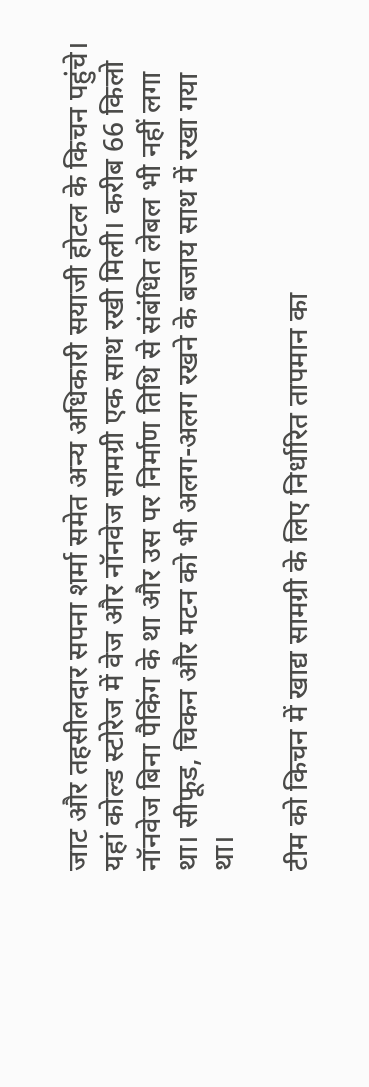जाट और तहसीलदार सपना शर्मा समेत अन्य अधिकारी सयाजी होटल के किचन पहुंचे। यहां कोल्ड स्टोरेज में वेज और नॉनवेज सामग्री एक साथ रखी मिली। करीब 66 किलो नॉनवेज बिना पैकिंग के था और उस पर निर्माण तिथि से संबंधित लेबल भी नहीं लगा था। सीफूड, चिकन और मटन को भी अलग-अलग रखने के बजाय साथ में रखा गया था।

टीम को किचन में खाद्य सामग्री के लिए निर्धारित तापमान का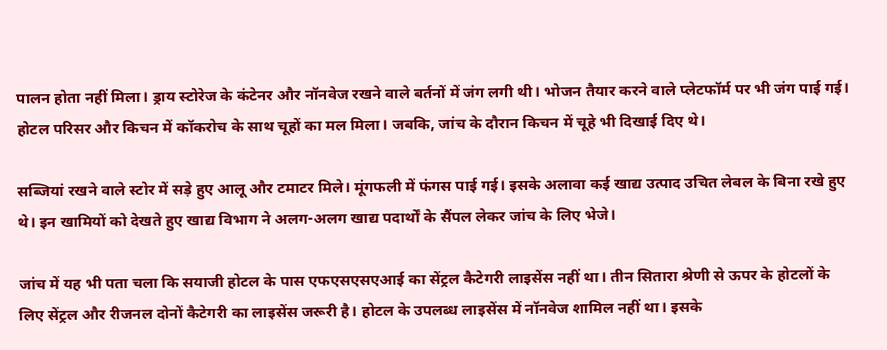पालन होता नहीं मिला। ड्राय स्टोरेज के कंटेनर और नॉनवेज रखने वाले बर्तनों में जंग लगी थी। भोजन तैयार करने वाले प्लेटफॉर्म पर भी जंग पाई गई। होटल परिसर और किचन में कॉकरोच के साथ चूहों का मल मिला। जबकि, जांच के दौरान किचन में चूहे भी दिखाई दिए थे।

सब्जियां रखने वाले स्टोर में सड़े हुए आलू और टमाटर मिले। मूंगफली में फंगस पाई गई। इसके अलावा कई खाद्य उत्पाद उचित लेबल के बिना रखे हुए थे। इन खामियों को देखते हुए खाद्य विभाग ने अलग-अलग खाद्य पदार्थों के सैंपल लेकर जांच के लिए भेजे।

जांच में यह भी पता चला कि सयाजी होटल के पास एफएसएसएआई का सेंट्रल कैटेगरी लाइसेंस नहीं था। तीन सितारा श्रेणी से ऊपर के होटलों के लिए सेंट्रल और रीजनल दोनों कैटेगरी का लाइसेंस जरूरी है। होटल के उपलब्ध लाइसेंस में नॉनवेज शामिल नहीं था। इसके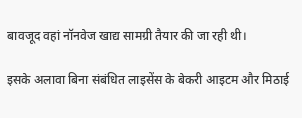बावजूद वहां नॉनवेज खाद्य सामग्री तैयार की जा रही थी।

इसके अलावा बिना संबंधित लाइसेंस के बेकरी आइटम और मिठाई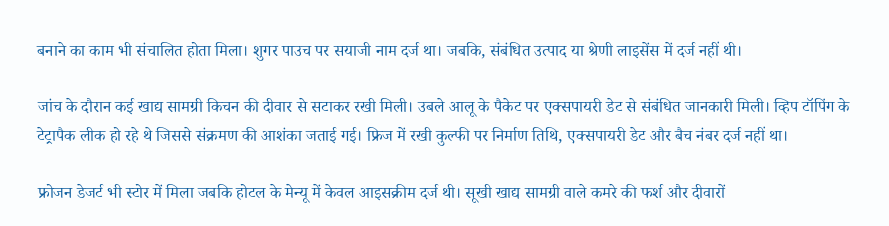बनाने का काम भी संचालित होता मिला। शुगर पाउच पर सयाजी नाम दर्ज था। जबकि, संबंधित उत्पाद या श्रेणी लाइसेंस में दर्ज नहीं थी।

जांच के दौरान कई खाद्य सामग्री किचन की दीवार से सटाकर रखी मिली। उबले आलू के पैकेट पर एक्सपायरी डेट से संबंधित जानकारी मिली। व्हिप टॉपिंग के टेट्रापैक लीक हो रहे थे जिससे संक्रमण की आशंका जताई गई। फ्रिज में रखी कुल्फी पर निर्माण तिथि, एक्सपायरी डेट और बैच नंबर दर्ज नहीं था।

फ्रोजन डेजर्ट भी स्टोर में मिला जबकि होटल के मेन्यू में केवल आइसक्रीम दर्ज थी। सूखी खाद्य सामग्री वाले कमरे की फर्श और दीवारों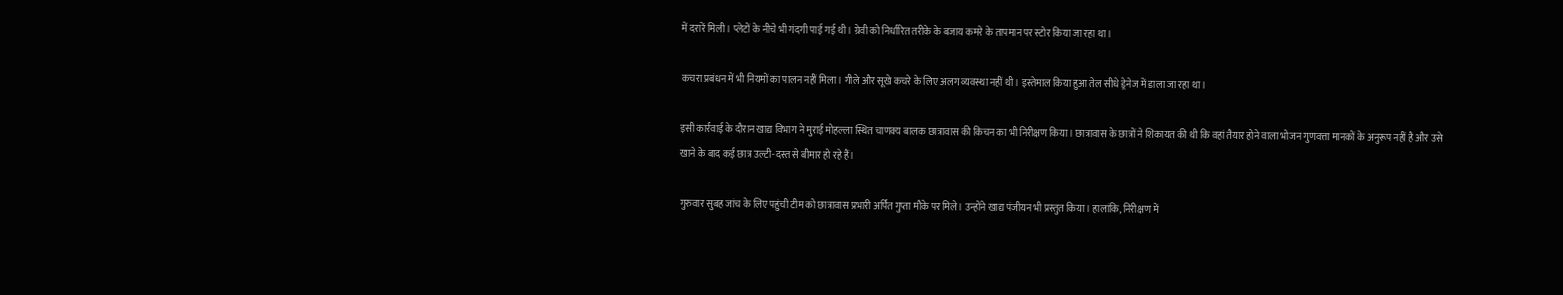में दरारें मिली। प्लेटों के नीचे भी गंदगी पाई गई थी। ग्रेवी को निर्धारित तरीके के बजाय कमरे के तापमान पर स्टोर किया जा रहा था।

कचरा प्रबंधन में भी नियमों का पालन नहीं मिला। गीले और सूखे कचरे के लिए अलग व्यवस्था नहीं थी। इस्तेमाल किया हुआ तेल सीधे ड्रेनेज में डाला जा रहा था।

इसी कार्रवाई के दौरान खाद्य विभाग ने मुराई मोहल्ला स्थित चाणक्य बालक छात्रावास की किचन का भी निरीक्षण किया। छात्रावास के छात्रों ने शिकायत की थी कि वहां तैयार होने वाला भोजन गुणवत्ता मानकों के अनुरूप नहीं है और उसे खाने के बाद कई छात्र उल्टी-दस्त से बीमार हो रहे हैं।

गुरुवार सुबह जांच के लिए पहुंची टीम को छात्रावास प्रभारी अर्पित गुप्ता मौके पर मिले। उन्होंने खाद्य पंजीयन भी प्रस्तुत किया। हालांकि, निरीक्षण में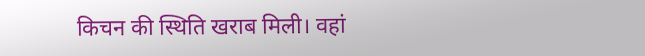किचन की स्थिति खराब मिली। वहां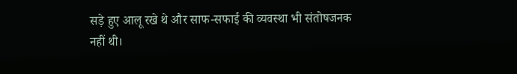सड़े हुए आलू रखे थे और साफ-सफाई की व्यवस्था भी संतोषजनक नहीं थी।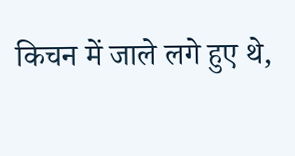किचन में जाले लगे हुए थे,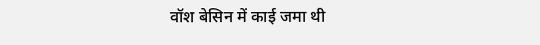वॉश बेसिन में काई जमा थी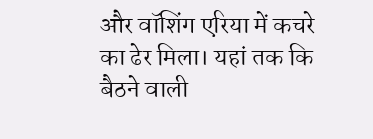और वॉशिंग एरिया में कचरे का ढेर मिला। यहां तक कि बैठने वाली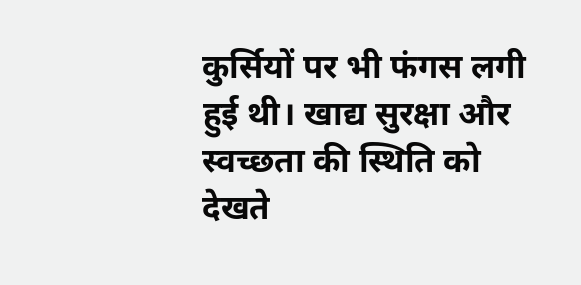कुर्सियों पर भी फंगस लगी हुई थी। खाद्य सुरक्षा और स्वच्छता की स्थिति को देखते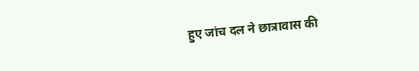हुए जांच दल ने छात्रावास की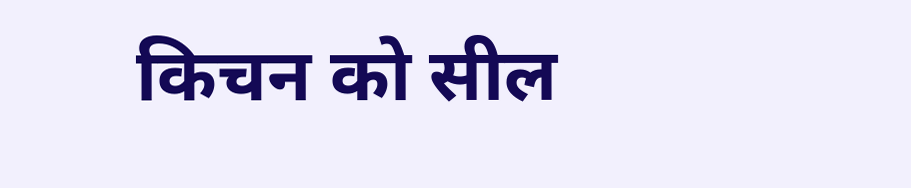किचन को सील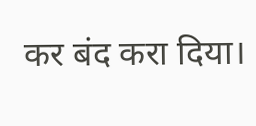कर बंद करा दिया।